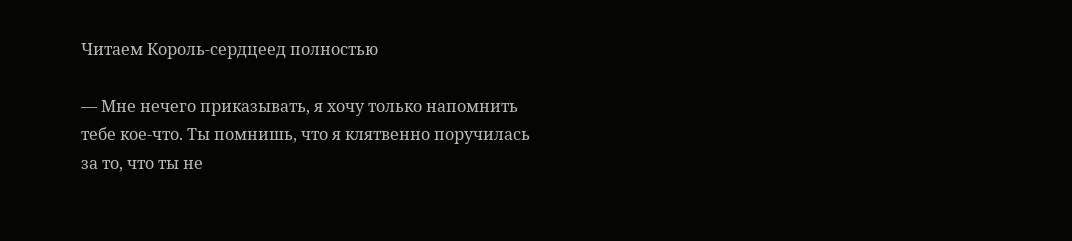Читаем Король-сердцеед полностью

— Мне нечего приказывать, я хочу только напомнить тебе кое-что. Ты помнишь, что я клятвенно поручилась за то, что ты не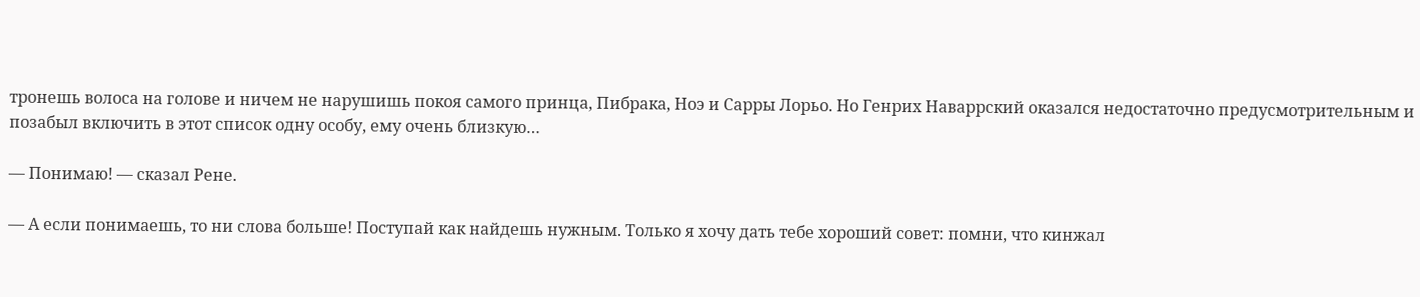тронешь волоса на голове и ничем не нарушишь покоя самого принца, Пибрака, Ноэ и Сарры Лорьо. Но Генрих Наваррский оказался недостаточно предусмотрительным и позабыл включить в этот список одну особу, ему очень близкую…

— Понимаю! — сказал Рене.

— А если понимаешь, то ни слова больше! Поступай как найдешь нужным. Только я хочу дать тебе хороший совет: помни, что кинжал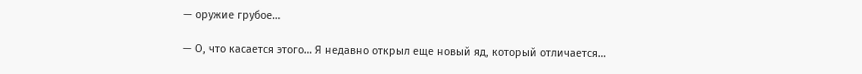— оружие грубое…

— О, что касается этого… Я недавно открыл еще новый яд, который отличается…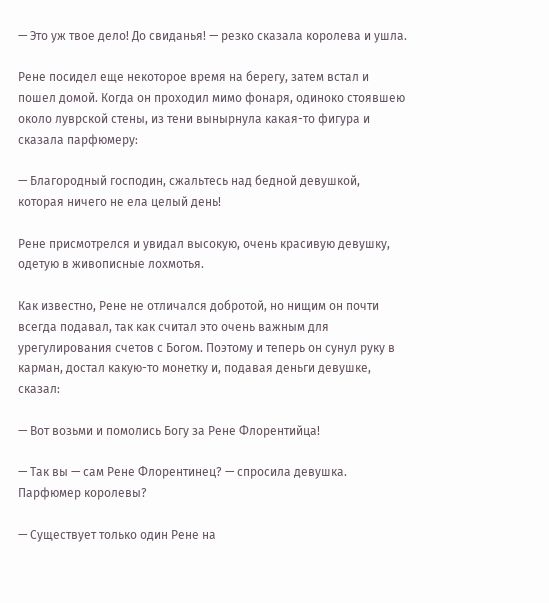— Это уж твое дело! До свиданья! — резко сказала королева и ушла.

Рене посидел еще некоторое время на берегу, затем встал и пошел домой. Когда он проходил мимо фонаря, одиноко стоявшею около луврской стены, из тени вынырнула какая-то фигура и сказала парфюмеру:

— Благородный господин, сжальтесь над бедной девушкой, которая ничего не ела целый день!

Рене присмотрелся и увидал высокую, очень красивую девушку, одетую в живописные лохмотья.

Как известно, Рене не отличался добротой, но нищим он почти всегда подавал, так как считал это очень важным для урегулирования счетов с Богом. Поэтому и теперь он сунул руку в карман, достал какую-то монетку и, подавая деньги девушке, сказал:

— Вот возьми и помолись Богу за Рене Флорентийца!

— Так вы — сам Рене Флорентинец? — спросила девушка. Парфюмер королевы?

— Существует только один Рене на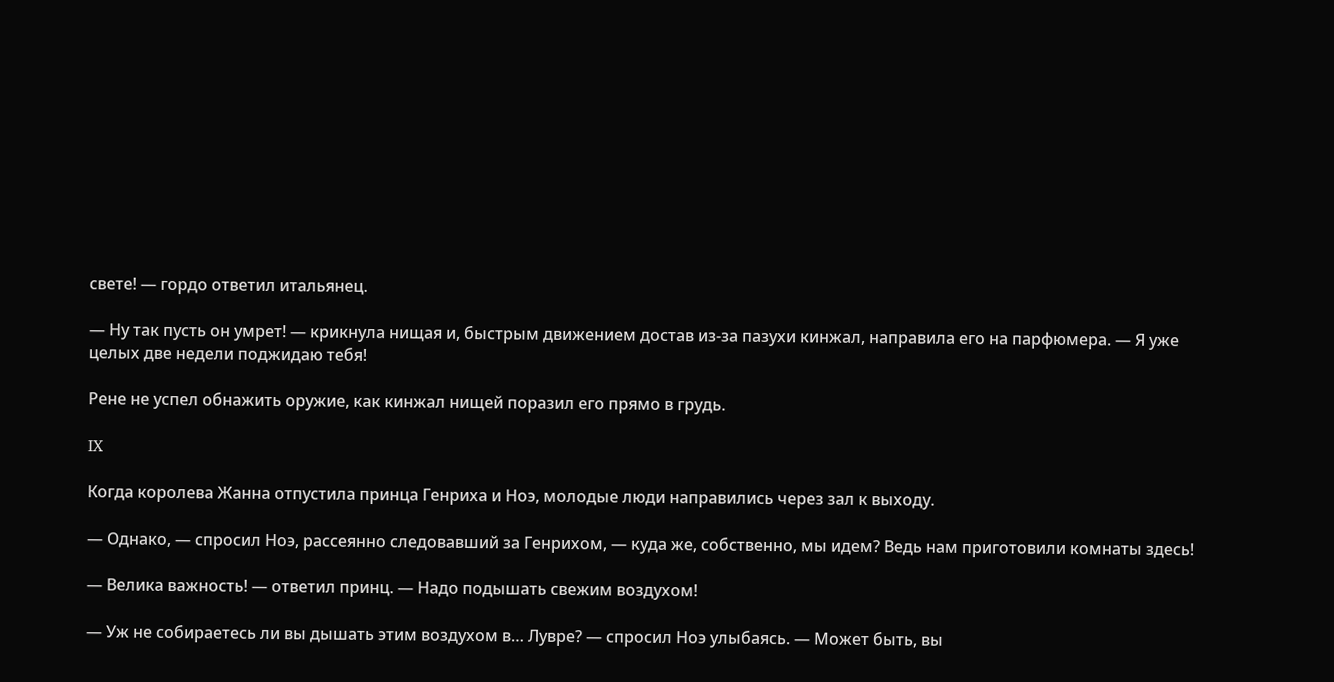свете! — гордо ответил итальянец.

— Ну так пусть он умрет! — крикнула нищая и, быстрым движением достав из-за пазухи кинжал, направила его на парфюмера. — Я уже целых две недели поджидаю тебя!

Рене не успел обнажить оружие, как кинжал нищей поразил его прямо в грудь.

IX

Когда королева Жанна отпустила принца Генриха и Ноэ, молодые люди направились через зал к выходу.

— Однако, — спросил Ноэ, рассеянно следовавший за Генрихом, — куда же, собственно, мы идем? Ведь нам приготовили комнаты здесь!

— Велика важность! — ответил принц. — Надо подышать свежим воздухом!

— Уж не собираетесь ли вы дышать этим воздухом в… Лувре? — спросил Ноэ улыбаясь. — Может быть, вы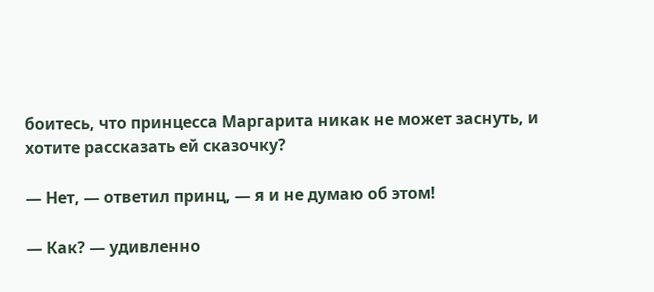боитесь, что принцесса Маргарита никак не может заснуть, и хотите рассказать ей сказочку?

— Нет, — ответил принц, — я и не думаю об этом!

— Как? — удивленно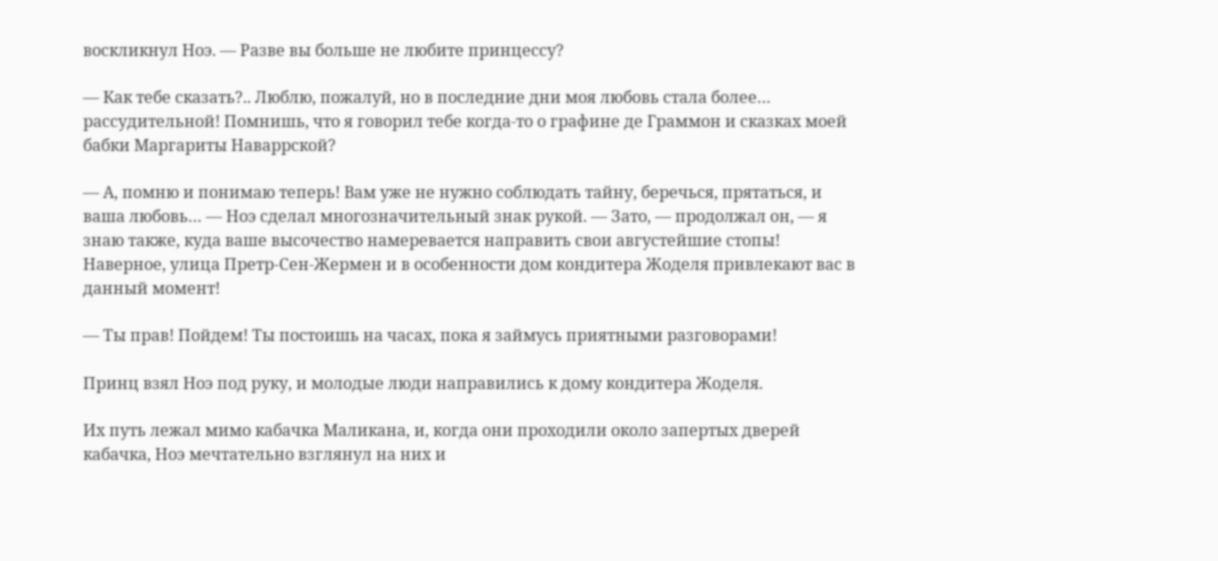воскликнул Ноэ. — Разве вы больше не любите принцессу?

— Как тебе сказать?.. Люблю, пожалуй, но в последние дни моя любовь стала более… рассудительной! Помнишь, что я говорил тебе когда-то о графине де Граммон и сказках моей бабки Маргариты Наваррской?

— А, помню и понимаю теперь! Вам уже не нужно соблюдать тайну, беречься, прятаться, и ваша любовь… — Ноэ сделал многозначительный знак рукой. — Зато, — продолжал он, — я знаю также, куда ваше высочество намеревается направить свои августейшие стопы! Наверное, улица Претр-Сен-Жермен и в особенности дом кондитера Жоделя привлекают вас в данный момент!

— Ты прав! Пойдем! Ты постоишь на часах, пока я займусь приятными разговорами!

Принц взял Ноэ под руку, и молодые люди направились к дому кондитера Жоделя.

Их путь лежал мимо кабачка Маликана, и, когда они проходили около запертых дверей кабачка, Ноэ мечтательно взглянул на них и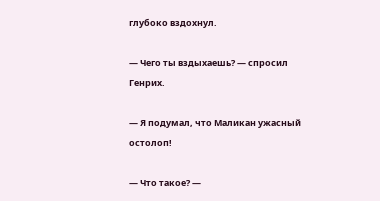глубоко вздохнул.

— Чего ты вздыхаешь? — спросил Генрих.

— Я подумал, что Маликан ужасный остолоп!

— Что такое? —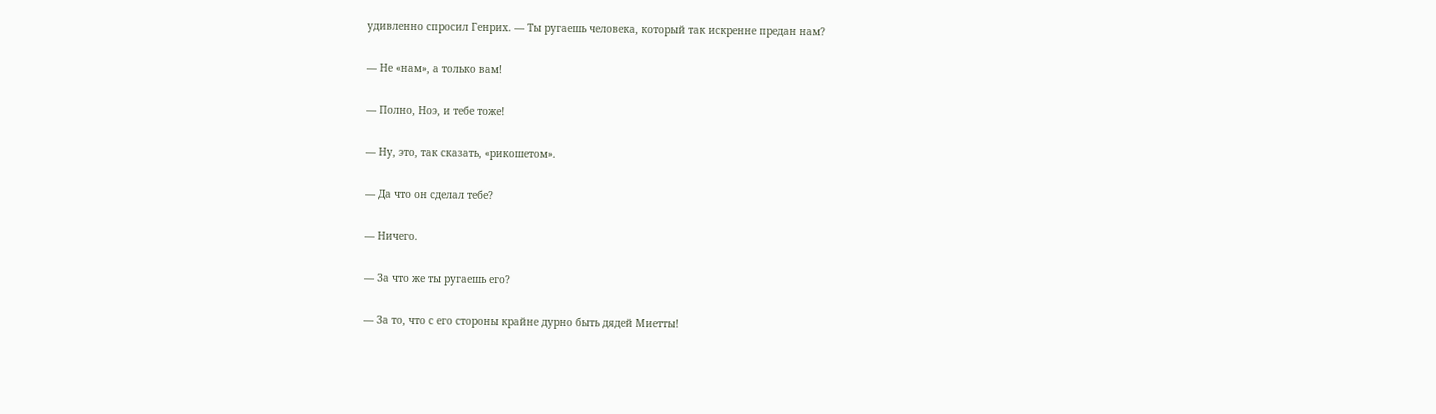удивленно спросил Генрих. — Ты ругаешь человека, который так искренне предан нам?

— Не «нам», а только вам!

— Полно, Ноэ, и тебе тоже!

— Ну, это, так сказать, «рикошетом».

— Да что он сделал тебе?

— Ничего.

— За что же ты ругаешь его?

— За то, что с его стороны крайне дурно быть дядей Миетты!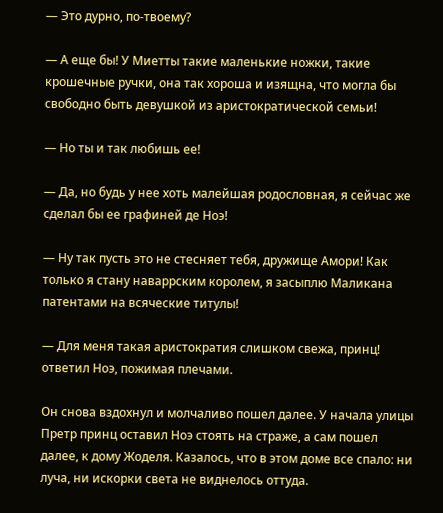— Это дурно, по-твоему?

— А еще бы! У Миетты такие маленькие ножки, такие крошечные ручки, она так хороша и изящна, что могла бы свободно быть девушкой из аристократической семьи!

— Но ты и так любишь ее!

— Да, но будь у нее хоть малейшая родословная, я сейчас же сделал бы ее графиней де Ноэ!

— Ну так пусть это не стесняет тебя, дружище Амори! Как только я стану наваррским королем, я засыплю Маликана патентами на всяческие титулы!

— Для меня такая аристократия слишком свежа, принц! ответил Ноэ, пожимая плечами.

Он снова вздохнул и молчаливо пошел далее. У начала улицы Претр принц оставил Ноэ стоять на страже, а сам пошел далее, к дому Жоделя. Казалось, что в этом доме все спало: ни луча, ни искорки света не виднелось оттуда.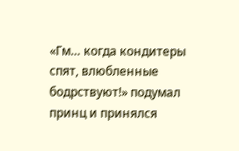«Гм… когда кондитеры спят, влюбленные бодрствуют!» подумал принц и принялся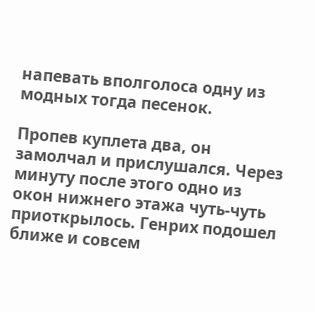напевать вполголоса одну из модных тогда песенок.

Пропев куплета два, он замолчал и прислушался. Через минуту после этого одно из окон нижнего этажа чуть-чуть приоткрылось. Генрих подошел ближе и совсем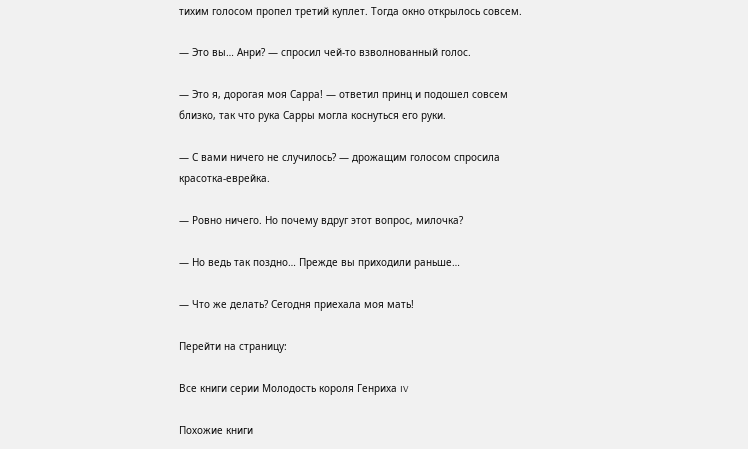тихим голосом пропел третий куплет. Тогда окно открылось совсем.

— Это вы… Анри? — спросил чей-то взволнованный голос.

— Это я, дорогая моя Сарра! — ответил принц и подошел совсем близко, так что рука Сарры могла коснуться его руки.

— С вами ничего не случилось? — дрожащим голосом спросила красотка-еврейка.

— Ровно ничего. Но почему вдруг этот вопрос, милочка?

— Но ведь так поздно… Прежде вы приходили раньше…

— Что же делать? Сегодня приехала моя мать!

Перейти на страницу:

Все книги серии Молодость короля Генриха IV

Похожие книги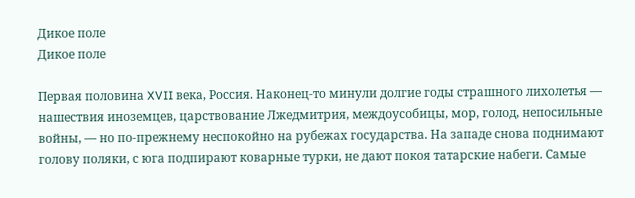Дикое поле
Дикое поле

Первая половина XVII века, Россия. Наконец-то минули долгие годы страшного лихолетья — нашествия иноземцев, царствование Лжедмитрия, междоусобицы, мор, голод, непосильные войны, — но по-прежнему неспокойно на рубежах государства. На западе снова поднимают голову поляки, с юга подпирают коварные турки, не дают покоя татарские набеги. Самые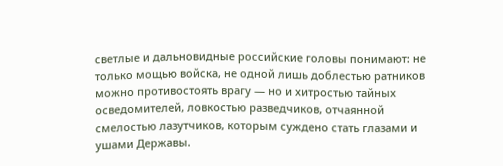светлые и дальновидные российские головы понимают: не только мощью войска, не одной лишь доблестью ратников можно противостоять врагу — но и хитростью тайных осведомителей, ловкостью разведчиков, отчаянной смелостью лазутчиков, которым суждено стать глазами и ушами Державы.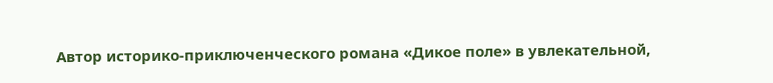Автор историко-приключенческого романа «Дикое поле» в увлекательной,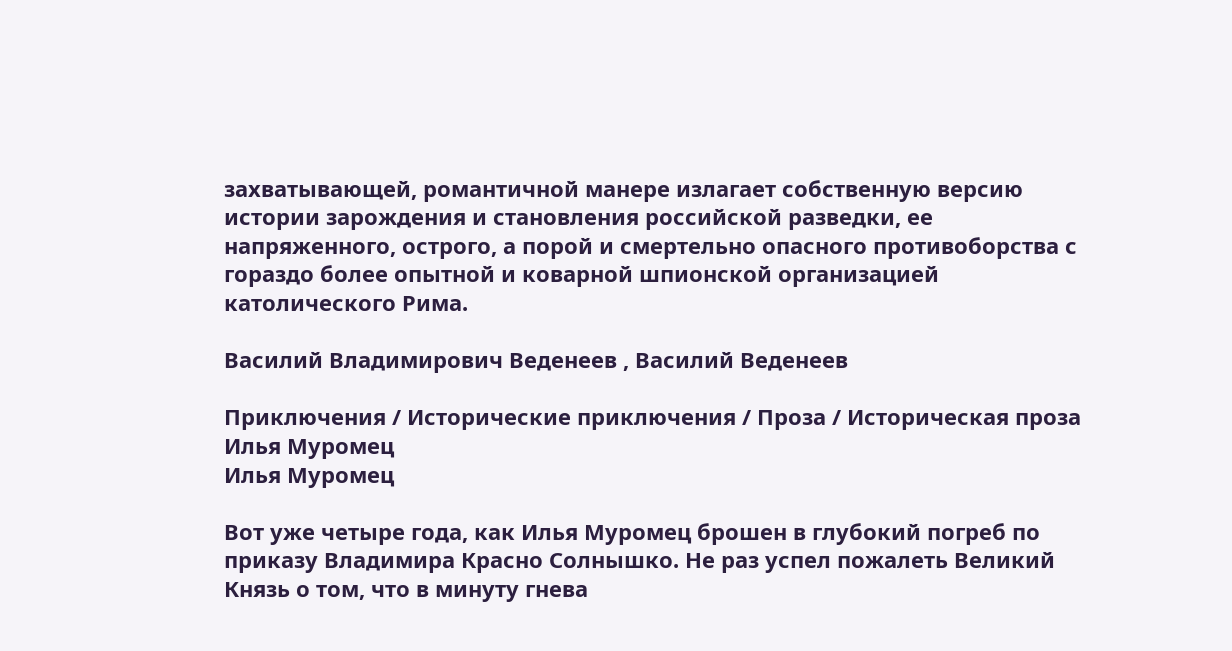захватывающей, романтичной манере излагает собственную версию истории зарождения и становления российской разведки, ее напряженного, острого, а порой и смертельно опасного противоборства с гораздо более опытной и коварной шпионской организацией католического Рима.

Василий Владимирович Веденеев , Василий Веденеев

Приключения / Исторические приключения / Проза / Историческая проза
Илья Муромец
Илья Муромец

Вот уже четыре года, как Илья Муромец брошен в глубокий погреб по приказу Владимира Красно Солнышко. Не раз успел пожалеть Великий Князь о том, что в минуту гнева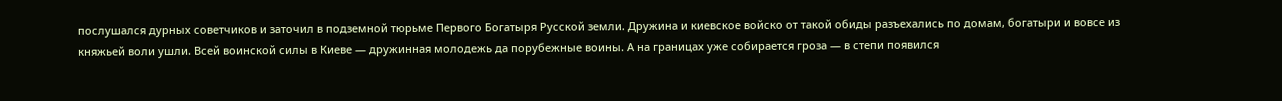послушался дурных советчиков и заточил в подземной тюрьме Первого Богатыря Русской земли. Дружина и киевское войско от такой обиды разъехались по домам, богатыри и вовсе из княжьей воли ушли. Всей воинской силы в Киеве — дружинная молодежь да порубежные воины. А на границах уже собирается гроза — в степи появился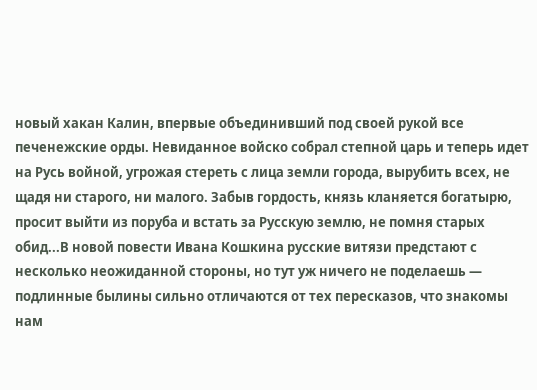новый хакан Калин, впервые объединивший под своей рукой все печенежские орды. Невиданное войско собрал степной царь и теперь идет на Русь войной, угрожая стереть с лица земли города, вырубить всех, не щадя ни старого, ни малого. Забыв гордость, князь кланяется богатырю, просит выйти из поруба и встать за Русскую землю, не помня старых обид...В новой повести Ивана Кошкина русские витязи предстают с несколько неожиданной стороны, но тут уж ничего не поделаешь — подлинные былины сильно отличаются от тех пересказов, что знакомы нам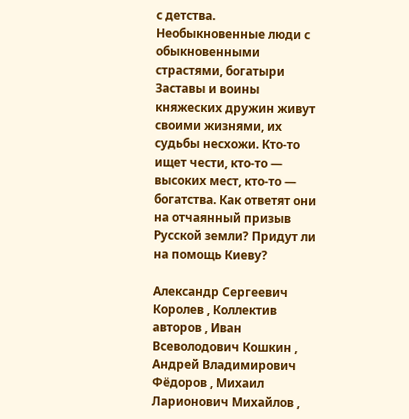с детства. Необыкновенные люди с обыкновенными страстями, богатыри Заставы и воины княжеских дружин живут своими жизнями, их судьбы несхожи. Кто-то ищет чести, кто-то — высоких мест, кто-то — богатства. Как ответят они на отчаянный призыв Русской земли? Придут ли на помощь Киеву?

Александр Сергеевич Королев , Коллектив авторов , Иван Всеволодович Кошкин , Андрей Владимирович Фёдоров , Михаил Ларионович Михайлов ,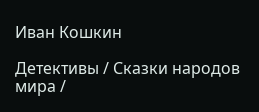Иван Кошкин

Детективы / Сказки народов мира /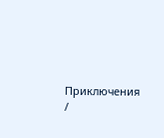Приключения /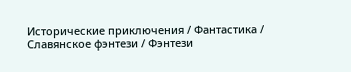Исторические приключения / Фантастика / Славянское фэнтези / Фэнтези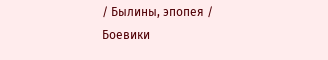/ Былины, эпопея / Боевики